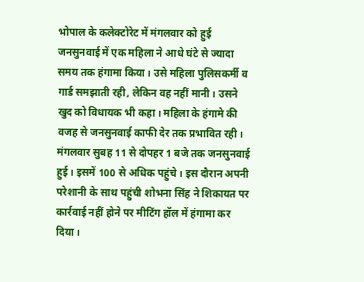भोपाल के कलेक्टोरेट में मंगलवार को हुई जनसुनवाई में एक महिला ने आधे घंटे से ज्यादा समय तक हंगामा किया। उसे महिला पुलिसकर्मी व गार्ड समझाती रही, लेकिन वह नहीं मानी। उसने खुद को विधायक भी कहा। महिला के हंगामे की वजह से जनसुनवाई काफी देर तक प्रभावित रही।
मंगलवार सुबह 11 से दोपहर 1 बजे तक जनसुनवाई हुई। इसमें 100 से अधिक पहुंचे। इस दौरान अपनी परेशानी के साथ पहुंची शोभना सिंह ने शिकायत पर कार्रवाई नहीं होने पर मीटिंग हॉल में हंगामा कर दिया।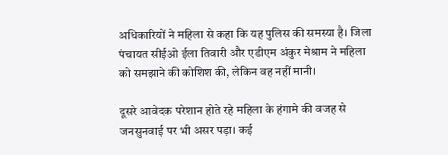अधिकारियों ने महिला से कहा कि यह पुलिस की समस्या है। जिला पंचायत सीईओ ईला तिवारी और एडीएम अंकुर मेश्राम ने महिला को समझाने की कोशिश की, लेकिन वह नहीं मानी।

दूसरे आवेदक परेशान होते रहे महिला के हंगामे की वजह से जनसुनवाई पर भी असर पड़ा। कई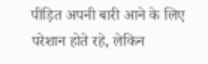पीड़ित अपनी बारी आने के लिए परेशान होते रहे, लेकिन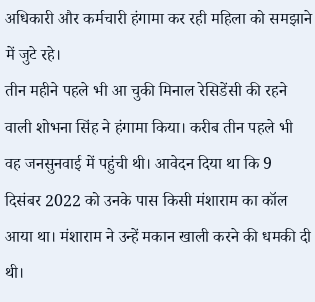अधिकारी और कर्मचारी हंगामा कर रही महिला को समझाने में जुटे रहे।
तीन महीने पहले भी आ चुकी मिनाल रेसिडेंसी की रहने वाली शोभना सिंह ने हंगामा किया। करीब तीन पहले भी वह जनसुनवाई में पहुंची थी। आवेदन दिया था कि 9 दिसंबर 2022 को उनके पास किसी मंशाराम का कॉल आया था। मंशाराम ने उन्हें मकान खाली करने की धमकी दी थी।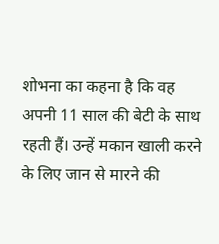शोभना का कहना है कि वह अपनी 11 साल की बेटी के साथ रहती हैं। उन्हें मकान खाली करने के लिए जान से मारने की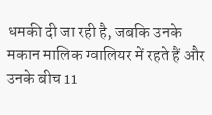धमकी दी जा रही है, जबकि उनके मकान मालिक ग्वालियर में रहते हैं और उनके बीच 11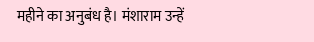महीने का अनुबंध है। मंशाराम उन्हें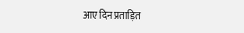आए दिन प्रताड़ित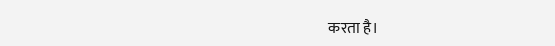करता है।